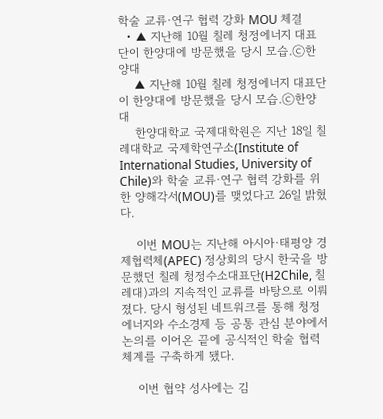학술 교류·연구 협력 강화 MOU 체결
  • ▲ 지난해 10월 칠레 청정에너지 대표단이 한양대에 방문했을 당시 모습.ⓒ한양대
    ▲ 지난해 10월 칠레 청정에너지 대표단이 한양대에 방문했을 당시 모습.ⓒ한양대
    한양대학교 국제대학원은 지난 18일 칠레대학교 국제학연구소(Institute of International Studies, University of Chile)와 학술 교류·연구 협력 강화를 위한 양해각서(MOU)를 맺었다고 26일 밝혔다.

    이번 MOU는 지난해 아시아·태평양 경제협력체(APEC) 정상회의 당시 한국을 방문했던 칠레 청정수소대표단(H2Chile, 칠레대)과의 지속적인 교류를 바탕으로 이뤄졌다. 당시 형성된 네트워크를 통해 청정에너지와 수소경제 등 공통 관심 분야에서 논의를 이어온 끝에 공식적인 학술 협력 체계를 구축하게 됐다.

    이번 협약 성사에는 김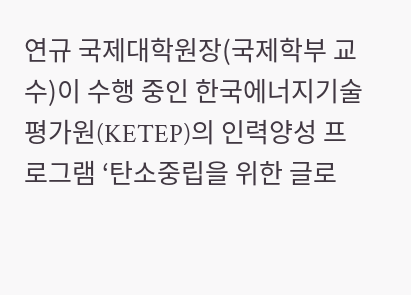연규 국제대학원장(국제학부 교수)이 수행 중인 한국에너지기술평가원(KETEP)의 인력양성 프로그램 ‘탄소중립을 위한 글로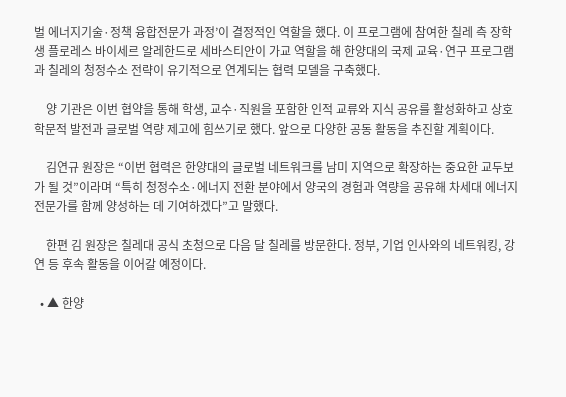벌 에너지기술·정책 융합전문가 과정’이 결정적인 역할을 했다. 이 프로그램에 참여한 칠레 측 장학생 플로레스 바이세르 알레한드로 세바스티안이 가교 역할을 해 한양대의 국제 교육·연구 프로그램과 칠레의 청정수소 전략이 유기적으로 연계되는 협력 모델을 구축했다.

    양 기관은 이번 협약을 통해 학생, 교수·직원을 포함한 인적 교류와 지식 공유를 활성화하고 상호 학문적 발전과 글로벌 역량 제고에 힘쓰기로 했다. 앞으로 다양한 공동 활동을 추진할 계획이다.

    김연규 원장은 “이번 협력은 한양대의 글로벌 네트워크를 남미 지역으로 확장하는 중요한 교두보가 될 것”이라며 “특히 청정수소·에너지 전환 분야에서 양국의 경험과 역량을 공유해 차세대 에너지 전문가를 함께 양성하는 데 기여하겠다”고 말했다.

    한편 김 원장은 칠레대 공식 초청으로 다음 달 칠레를 방문한다. 정부, 기업 인사와의 네트워킹, 강연 등 후속 활동을 이어갈 예정이다.

  • ▲ 한양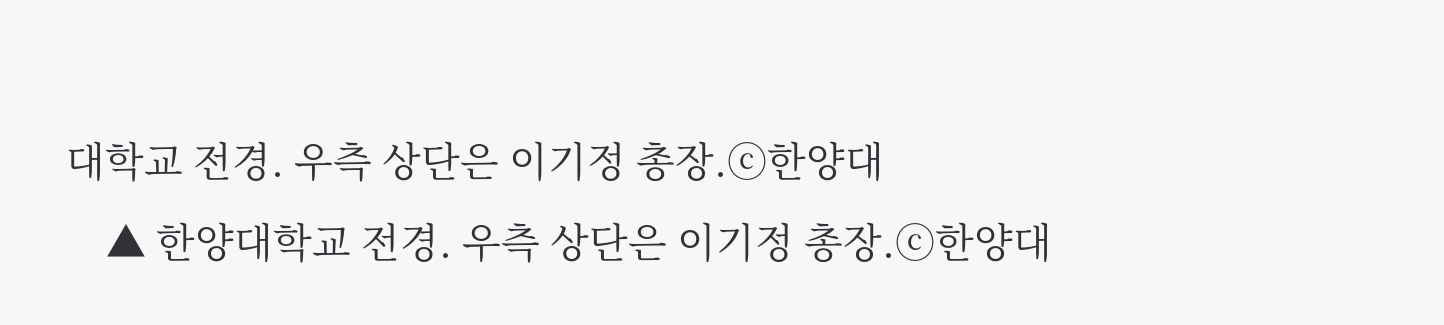대학교 전경. 우측 상단은 이기정 총장.ⓒ한양대
    ▲ 한양대학교 전경. 우측 상단은 이기정 총장.ⓒ한양대